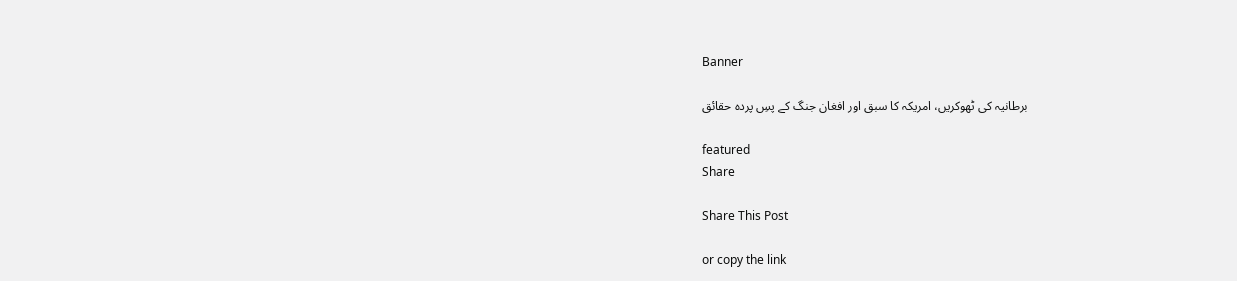Banner

برطانیہ کی ٹھوکریں، امریکہ کا سبق اور افغان جنگ کے پسِ پردہ حقائق

featured
Share

Share This Post

or copy the link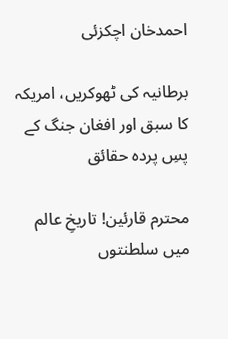احمدخان اچکزئی

برطانیہ کی ٹھوکریں، امریکہ کا سبق اور افغان جنگ کے پسِ پردہ حقائق

محترم قارئین! تاریخِ عالم میں سلطنتوں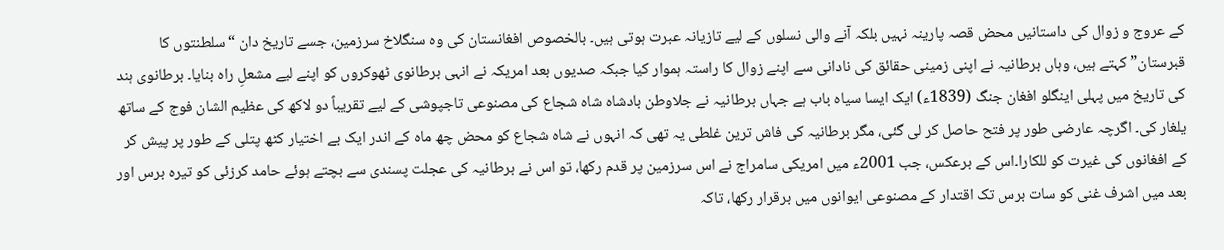کے عروج و زوال کی داستانیں محض قصہ پارینہ نہیں بلکہ آنے والی نسلوں کے لیے تازیانہ عبرت ہوتی ہیں۔ بالخصوص افغانستان کی وہ سنگلاخ سرزمین، جسے تاریخ دان “سلطنتوں کا قبرستان” کہتے ہیں، وہاں برطانیہ نے اپنی زمینی حقائق کی نادانی سے اپنے زوال کا راستہ ہموار کیا جبکہ صدیوں بعد امریکہ نے انہی برطانوی ٹھوکروں کو اپنے لیے مشعلِ راہ بنایا۔ برطانوی ہند کی تاریخ میں پہلی اینگلو افغان جنگ (1839ء) ایک ایسا سیاہ باب ہے جہاں برطانیہ نے جلاوطن بادشاہ شاہ شجاع کی مصنوعی تاجپوشی کے لیے تقریباً دو لاکھ کی عظیم الشان فوج کے ساتھ یلغار کی۔ اگرچہ عارضی طور پر فتح حاصل کر لی گئی، مگر برطانیہ کی فاش ترین غلطی یہ تھی کہ انہوں نے شاہ شجاع کو محض چھ ماہ کے اندر ایک بے اختیار کٹھ پتلی کے طور پر پیش کر کے افغانوں کی غیرت کو للکارا۔اس کے برعکس، جب 2001ء میں امریکی سامراج نے اس سرزمین پر قدم رکھا، تو اس نے برطانیہ کی عجلت پسندی سے بچتے ہوئے حامد کرزئی کو تیرہ برس اور بعد میں اشرف غنی کو سات برس تک اقتدار کے مصنوعی ایوانوں میں برقرار رکھا، تاکہ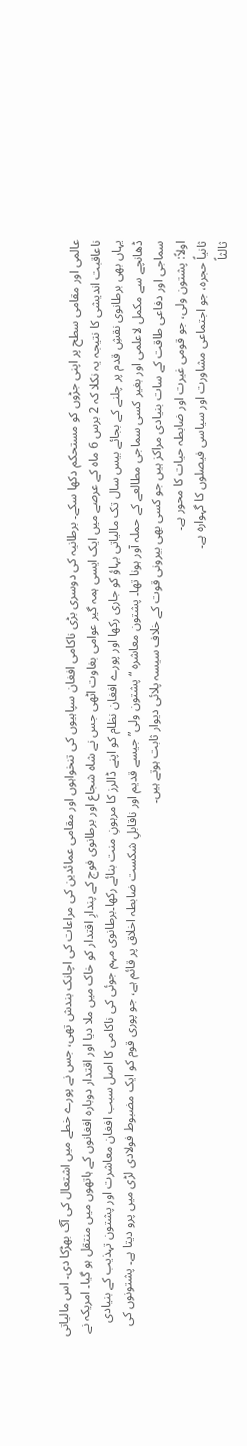عالمی اور مقامی سطح پر اپنی جڑوں کو مستحکم دکھا سکے۔ برطانیہ کی دوسری بڑی ناکامی افغان سپاہیوں کی تنخواہوں اور مقامی عمائدین کی مراعات کی اچانک بندش تھی، جس نے پورے خطے میں اشتعال کی آگ بھڑکا دی۔ اس مالیاتی ناعاقبت اندیشی کا نتیجہ یہ نکلا کہ 2 برس 6 ماہ کے عرصے میں ایک ایسی ہمہ گیر عوامی بغاوت اٹھی جس نے شاہ شجاع اور برطانوی فوج کے پندارِ اقتدار کو خاک میں ملا دیا اور اقتدار دوبارہ افغانوں کے ہاتھوں میں منتقل ہو گیا۔ امریکہ نے یہاں بھی برطانوی نقشِ قدم پر چلنے کے بجائے بیس سال تک مالیاتی بہاؤ کو جاری رکھا اور پورے افغان نظام کو اپنے ڈالرز کا مرہونِ منت بنائے رکھا۔برطانوی مہم جوئی کی ناکامی کا اصل سبب افغان معاشرت اور پشتون تہذیب کے بنیادی ڈھانچے سے مکمل لاعلمی اور بغیر کسی سماجی مطالعے کے حملہ آور ہونا تھا۔ پشتون معاشرہ “پشتون ولی” جیسے قدیم اور ناقابلِ شکست ضابطہ اخلاق پر قائم ہے، جو پوری قوم کو ایک مضبوط فولادی لڑی میں پرو دیتا ہے۔ پشتونوں کی سماجی اور دفاعی طاقت کے سات بنیادی مراکز ہیں جو کسی بھی بیرونی قوت کے خلاف سیسہ پلائی دیوار ثابت ہوتے ہیں۔
اولاً: پشتون ولی، جو قومی غیرت اور ضابطہ حیات کا محور ہے۔
ثانیاً حجرہ، جو اجتماعی مشاورت اور سیاسی فیصلوں کا گہوارہ ہے۔
ثالثاً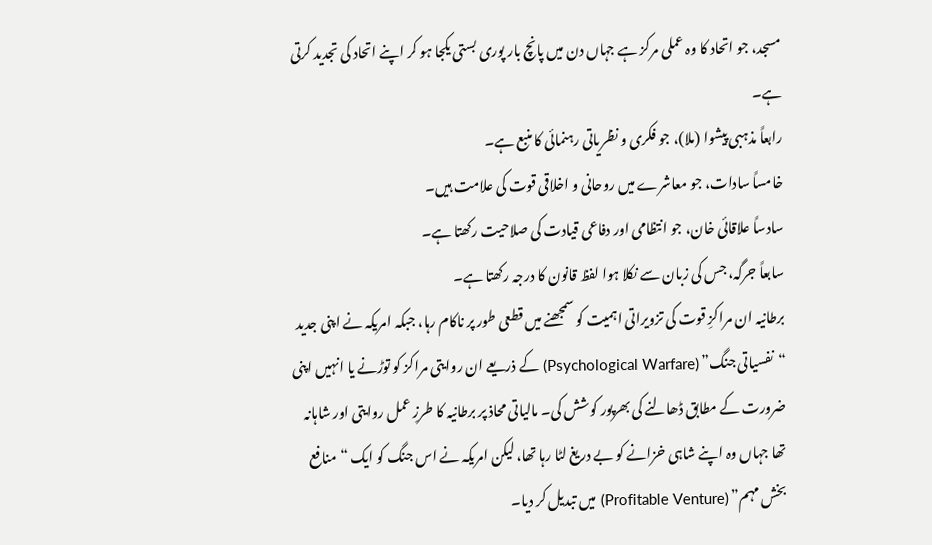مسجد، جو اتحاد کا وہ عملی مرکز ہے جہاں دن میں پانچ بار پوری بستی یکجا ہو کر اپنے اتحاد کی تجدید کرتی ہے۔
رابعاً مذہبی پیشوا (ملا)، جو فکری و نظریاتی رہنمائی کا منبع ہے۔
خامساً سادات، جو معاشرے میں روحانی و اخلاقی قوت کی علامت ہیں۔
سادساً علاقائی خان، جو انتظامی اور دفاعی قیادت کی صلاحیت رکھتا ہے۔
سابعاً جرگہ، جس کی زبان سے نکلا ہوا لفظ قانون کا درجہ رکھتا ہے۔
برطانیہ ان مراکزِ قوت کی تزویراتی اہمیت کو سمجھنے میں قطعی طور پر ناکام رہا، جبکہ امریکہ نے اپنی جدید “نفسیاتی جنگ” (Psychological Warfare) کے ذریعے ان روایتی مراکز کو توڑنے یا انہیں اپنی ضرورت کے مطابق ڈھالنے کی بھرپور کوشش کی۔ مالیاتی محاذ پر برطانیہ کا طرزِ عمل روایتی اور شاہانہ تھا جہاں وہ اپنے شاہی خزانے کو بے دریغ لٹا رہا تھا، لیکن امریکہ نے اس جنگ کو ایک “منافع بخش مہم” (Profitable Venture) میں تبدیل کر دیا۔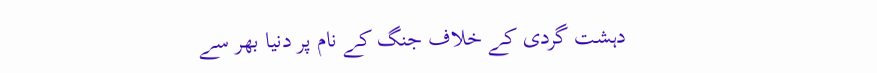دہشت گردی کے خلاف جنگ کے نام پر دنیا بھر سے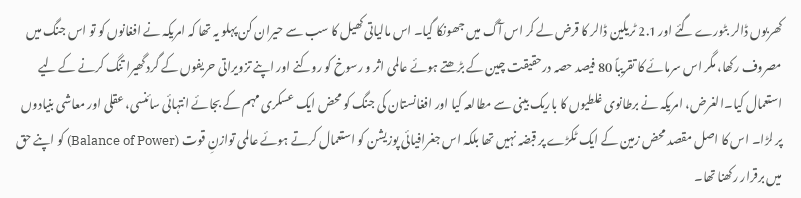کھربوں ڈالر بٹورے گئے اور 2.1 ٹریلین ڈالر کا قرض لے کر اس آگ میں جھونکا گیا۔ اس مالیاتی کھیل کا سب سے حیران کن پہلو یہ تھا کہ امریکہ نے افغانوں کو تو اس جنگ میں مصروف رکھا، مگر اس سرمائے کا تقریباً 80 فیصد حصہ درحقیقت چین کے بڑھتے ہوئے عالمی اثر و رسوخ کو روکنے اور اپنے تزویراتی حریفوں کے گرد گھیرا تنگ کرنے کے لیے استعمال کیا۔الغرض، امریکہ نے برطانوی غلطیوں کا باریک بینی سے مطالعہ کیا اور افغانستان کی جنگ کو محض ایک عسکری مہم کے بجائے انتہائی سائنسی، عقلی اور معاشی بنیادوں پر لڑا۔ اس کا اصل مقصد محض زمین کے ایک ٹکڑے پر قبضہ نہیں تھا بلکہ اس جغرافیائی پوزیشن کو استعمال کرتے ہوئے عالمی توازنِ قوت (Balance of Power) کو اپنے حق میں برقرار رکھنا تھا۔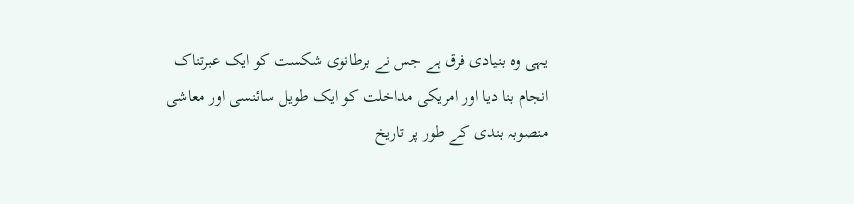یہی وہ بنیادی فرق ہے جس نے برطانوی شکست کو ایک عبرتناک انجام بنا دیا اور امریکی مداخلت کو ایک طویل سائنسی اور معاشی منصوبہ بندی کے طور پر تاریخ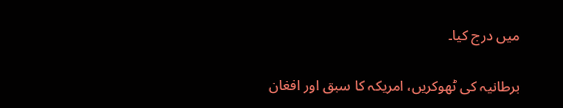میں درج کیا۔

برطانیہ کی ٹھوکریں، امریکہ کا سبق اور افغان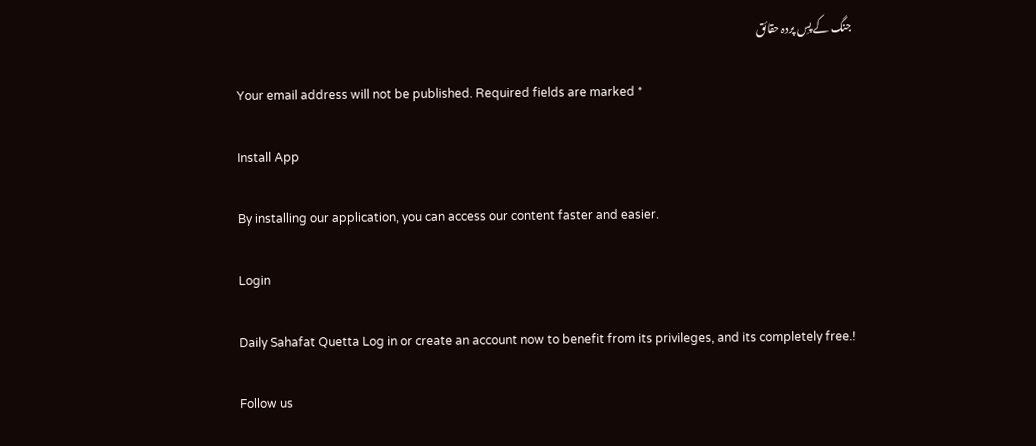جنگ کے پسِ پردہ حقائق

Your email address will not be published. Required fields are marked *

Install App

By installing our application, you can access our content faster and easier.

Login

Daily Sahafat Quetta Log in or create an account now to benefit from its privileges, and its completely free.!

Follow us